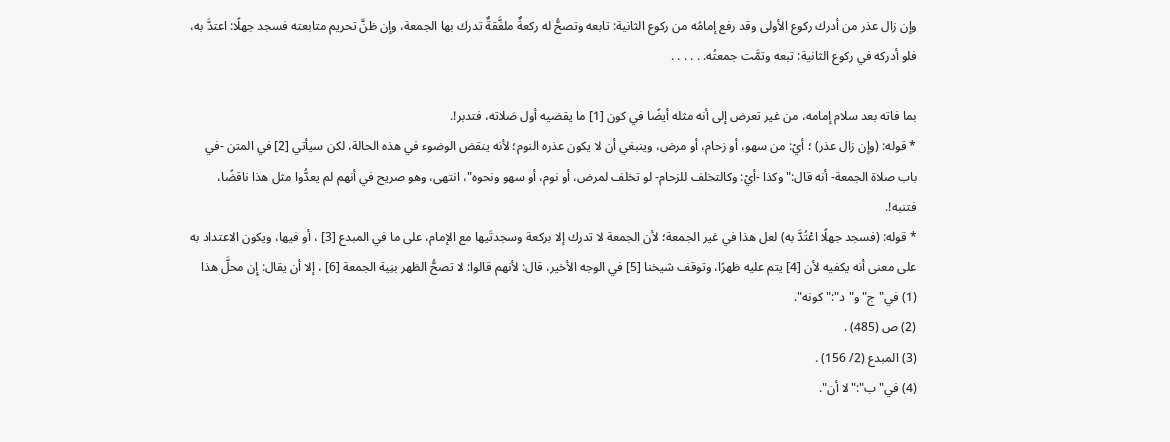وإن زال عذر من أدرك ركوع الأولى وقد رفع إمامُه من ركوع الثانية: تابعه وتصحُّ له ركعةٌ ملفَّقةٌ تدرك بها الجمعة، وإن ظنَّ تحريم متابعته فسجد جهلًا: اعتدَّ به، فلو أدركه في ركوع الثانية: تبعه وتمَّت جمعتُه. . . . . .

بما فاته بعد سلام إمامه، من غير تعرض إلى أنه مثله أيضًا في كون [1] ما يقضيه أول صَلاته، فتدبر!.
* قوله: (وإن زال عذر) ؛ أيْ: من سهو، أو زحام، أو مرض، وينبغي أن لا يكون عذره النوم؛ لأنه ينقض الوضوء في هذه الحالة، لكن سيأتي [2] في المتن -في باب صلاة الجمعة- أنه قال:"وكذا -أيْ: وكالتخلف للزحام- لو تخلف لمرض، أو نوم، أو سهو ونحوه"، انتهى، وهو صريح في أنهم لم يعدُّوا مثل هذا ناقضًا، فتنبه!.
* قوله: (فسجد جهلًا اعْتُدَّ به) لعل هذا في غير الجمعة؛ لأن الجمعة لا تدرك إلا بركعة وسجدتَيها مع الإمام، على ما في المبدع [3] ، أو فيها، ويكون الاعتداد به على معنى أنه يكفيه لأن [4] يتم عليه ظهرًا، وتوقف شيخنا [5] في الوجه الأخير، قال: لأنهم قالوا: لا تصحُّ الظهر بنِية الجمعة [6] ، إلا أن يقال: إِن محلَّ هذا
(1) في"ج"و"د":"كونه".
(2) ص (485) .
(3) المبدع (2/ 156) .
(4) في"ب":"لا أن".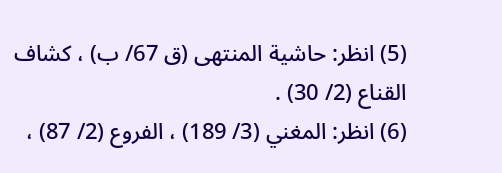(5) انظر: حاشية المنتهى (ق 67/ ب) ، كشاف القناع (2/ 30) .
(6) انظر: المغني (3/ 189) ، الفروع (2/ 87) ،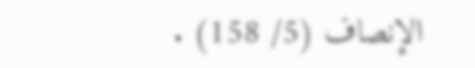الإنصاف (5/ 158) .